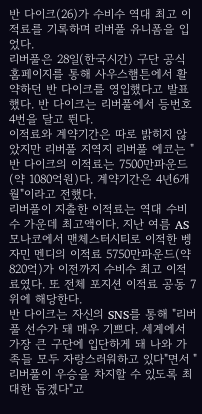반 다이크(26)가 수비수 역대 최고 이적료를 기록하며 리버풀 유니폼을 입었다.
리버풀은 28일(한국시간) 구단 공식 홈페이지를 통해 사우스햄튼에서 활약하던 반 다이크를 영입했다고 발표했다. 반 다이크는 리버풀에서 등번호 4번을 달고 뛴다.
이적료와 계약기간은 따로 밝히지 않았지만 리버풀 지역지 리버풀 에코는 "반 다이크의 이적료는 7500만파운드(약 1080억원)다. 계약기간은 4년6개월"이라고 전했다.
리버풀이 지출한 이적료는 역대 수비수 가운데 최고액이다. 지난 여름 AS모나코에서 맨체스터시티로 이적한 벵자민 멘디의 이적료 5750만파운드(약 820억)가 이전까지 수비수 최고 이적료였다. 또 전체 포지션 이적료 공동 7위에 해당한다.
반 다이크는 자신의 SNS를 통해 "리버풀 선수가 돼 매우 기쁘다. 세계에서 가장 큰 구단에 입단하게 돼 나와 가족들 모두 자랑스러워하고 있다"면서 "리버풀이 우승을 차지할 수 있도록 최대한 돕겠다"고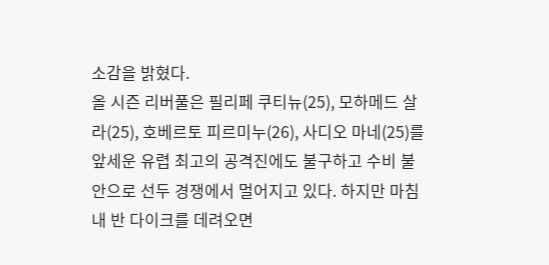소감을 밝혔다.
올 시즌 리버풀은 필리페 쿠티뉴(25), 모하메드 살라(25), 호베르토 피르미누(26), 사디오 마네(25)를 앞세운 유렵 최고의 공격진에도 불구하고 수비 불안으로 선두 경쟁에서 멀어지고 있다. 하지만 마침내 반 다이크를 데려오면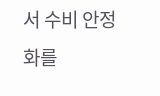서 수비 안정화를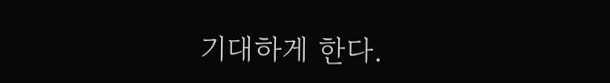기대하게 한다.